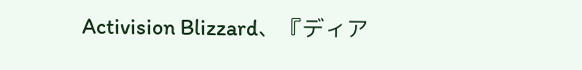Activision Blizzard、『ディア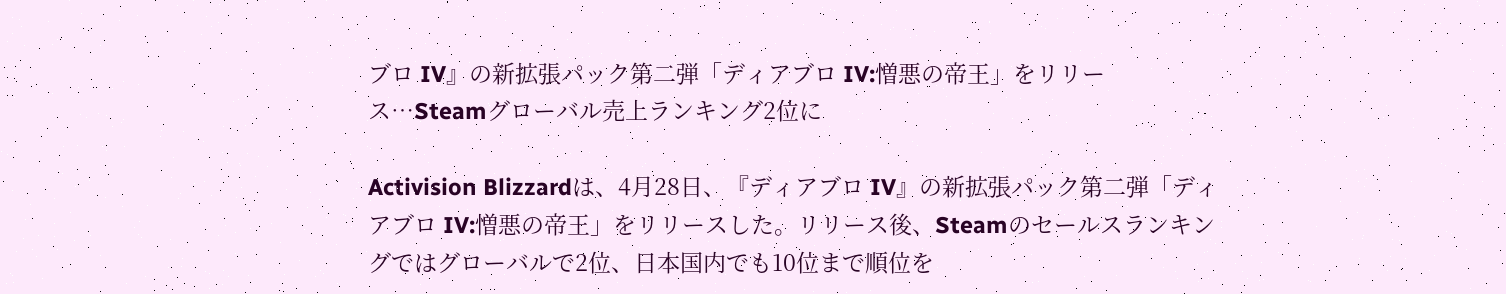ブロ IV』の新拡張パック第二弾「ディアブロ IV:憎悪の帝王」をリリース…Steamグローバル売上ランキング2位に

Activision Blizzardは、4月28日、『ディアブロ IV』の新拡張パック第二弾「ディアブロ IV:憎悪の帝王」をリリースした。リリース後、Steamのセールスランキングではグローバルで2位、日本国内でも10位まで順位を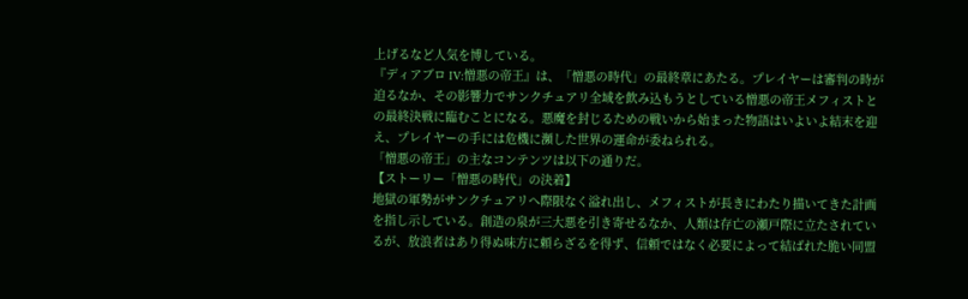上げるなど人気を博している。
『ディアブロ IV:憎悪の帝王』は、「憎悪の時代」の最終章にあたる。プレイヤーは審判の時が迫るなか、その影響力でサンクチュアリ全域を飲み込もうとしている憎悪の帝王メフィストとの最終決戦に臨むことになる。悪魔を封じるための戦いから始まった物語はいよいよ結末を迎え、プレイヤーの手には危機に瀕した世界の運命が委ねられる。
「憎悪の帝王」の主なコンテンツは以下の通りだ。
【ストーリー「憎悪の時代」の決着】
地獄の軍勢がサンクチュアリへ際限なく溢れ出し、メフィストが長きにわたり描いてきた計画を指し示している。創造の泉が三大悪を引き寄せるなか、人類は存亡の瀬戸際に立たされているが、放浪者はあり得ぬ味方に頼らざるを得ず、信頼ではなく必要によって結ばれた脆い同盟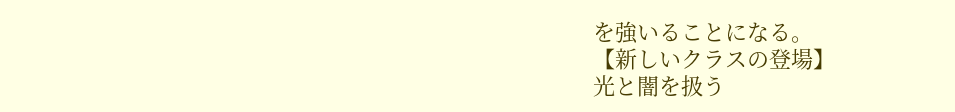を強いることになる。
【新しいクラスの登場】
光と闇を扱う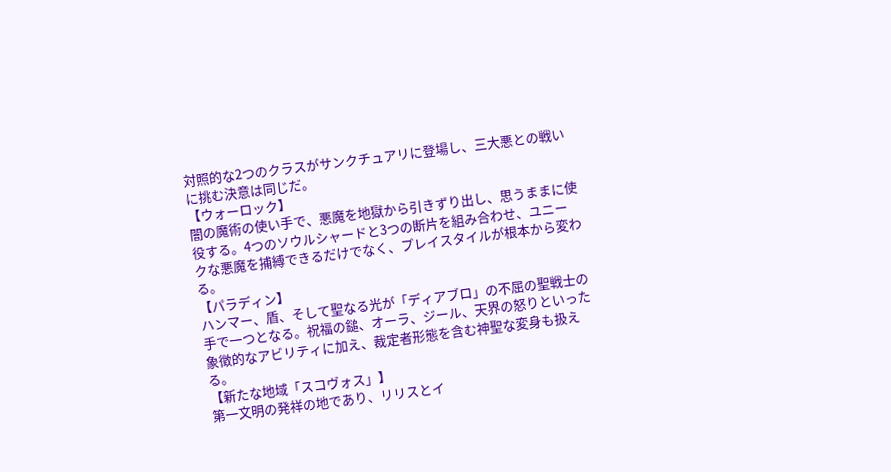対照的な2つのクラスがサンクチュアリに登場し、三大悪との戦いに挑む決意は同じだ。
【ウォーロック】
闇の魔術の使い手で、悪魔を地獄から引きずり出し、思うままに使役する。4つのソウルシャードと3つの断片を組み合わせ、ユニークな悪魔を捕縛できるだけでなく、プレイスタイルが根本から変わる。
【パラディン】
ハンマー、盾、そして聖なる光が「ディアブロ」の不屈の聖戦士の手で一つとなる。祝福の鎚、オーラ、ジール、天界の怒りといった象徴的なアビリティに加え、裁定者形態を含む神聖な変身も扱える。
【新たな地域「スコヴォス」】
第一文明の発祥の地であり、リリスとイ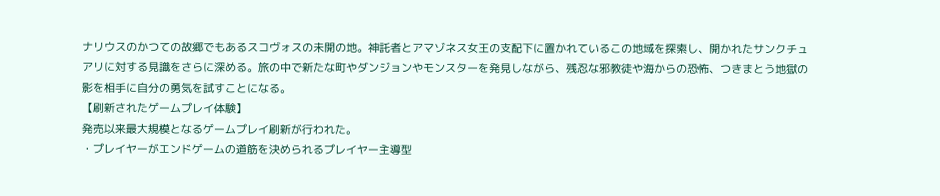ナリウスのかつての故郷でもあるスコヴォスの未開の地。神託者とアマゾネス女王の支配下に置かれているこの地域を探索し、開かれたサンクチュアリに対する見識をさらに深める。旅の中で新たな町やダンジョンやモンスターを発見しながら、残忍な邪教徒や海からの恐怖、つきまとう地獄の影を相手に自分の勇気を試すことになる。
【刷新されたゲームプレイ体験】
発売以来最大規模となるゲームプレイ刷新が行われた。
・プレイヤーがエンドゲームの道筋を決められるプレイヤー主導型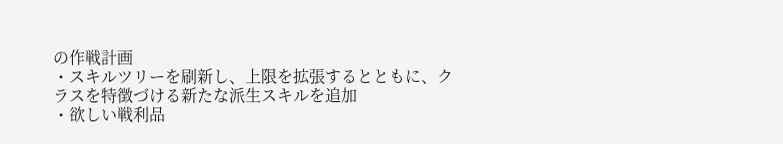の作戦計画
・スキルツリーを刷新し、上限を拡張するとともに、クラスを特徴づける新たな派生スキルを追加
・欲しい戦利品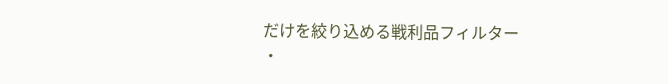だけを絞り込める戦利品フィルター
・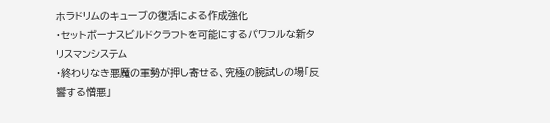ホラドリムのキューブの復活による作成強化
・セットボーナスビルドクラフトを可能にするパワフルな新タリスマンシステム
・終わりなき悪魔の軍勢が押し寄せる、究極の腕試しの場「反響する憎悪」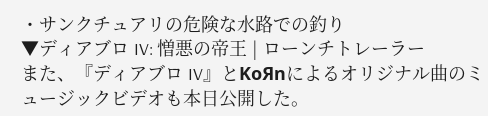・サンクチュアリの危険な水路での釣り
▼ディアブロ IV: 憎悪の帝王 | ローンチトレーラー
また、『ディアブロ IV』とKoЯnによるオリジナル曲のミュージックビデオも本日公開した。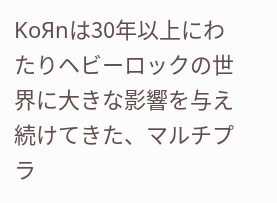KoЯnは30年以上にわたりヘビーロックの世界に大きな影響を与え続けてきた、マルチプラ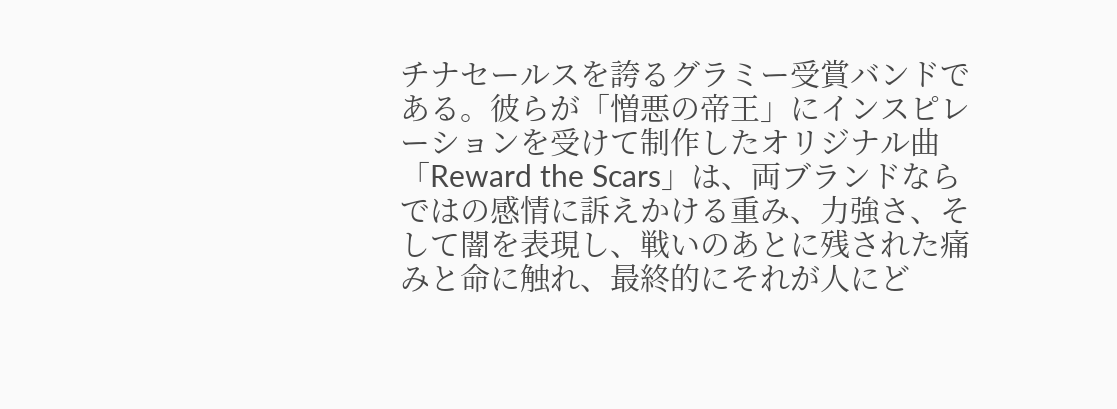チナセールスを誇るグラミー受賞バンドである。彼らが「憎悪の帝王」にインスピレーションを受けて制作したオリジナル曲「Reward the Scars」は、両ブランドならではの感情に訴えかける重み、力強さ、そして闇を表現し、戦いのあとに残された痛みと命に触れ、最終的にそれが人にど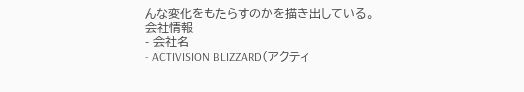んな変化をもたらすのかを描き出している。
会社情報
- 会社名
- ACTIVISION BLIZZARD(アクティ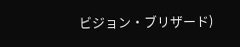ビジョン・ブリザード)